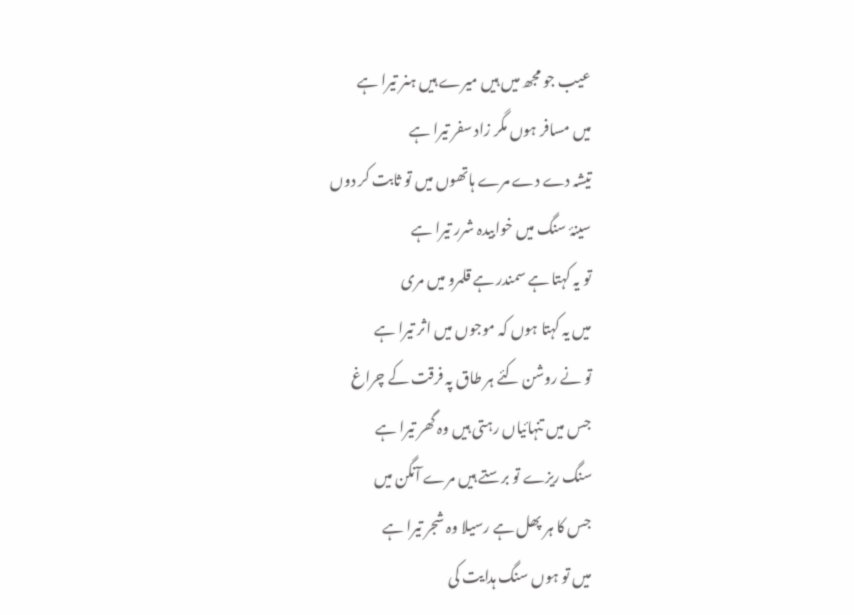عیب جو مجھ میں ہیں میرے ہیں ہنر تیرا ہے
میں مسافر ہوں مگر زاد سفر تیرا ہے
تیشہ دے دے مرے ہاتھوں میں تو ثابت کر دوں
سینۂ سنگ میں خوابیدہ شرر تیرا ہے
تو یہ کہتا ہے سمندر ہے قلمرو میں مری
میں یہ کہتا ہوں کہ موجوں میں اثر تیرا ہے
تو نے روشن کئے ہر طاق پہ فرقت کے چراغ
جس میں تنہائیاں رہتی ہیں وہ گھر تیرا ہے
سنگ ریزے تو برستے ہیں مرے آنگن میں
جس کا ہر پھل ہے رسیلا وہ شجر تیرا ہے
میں تو ہوں سنگ ہدایت کی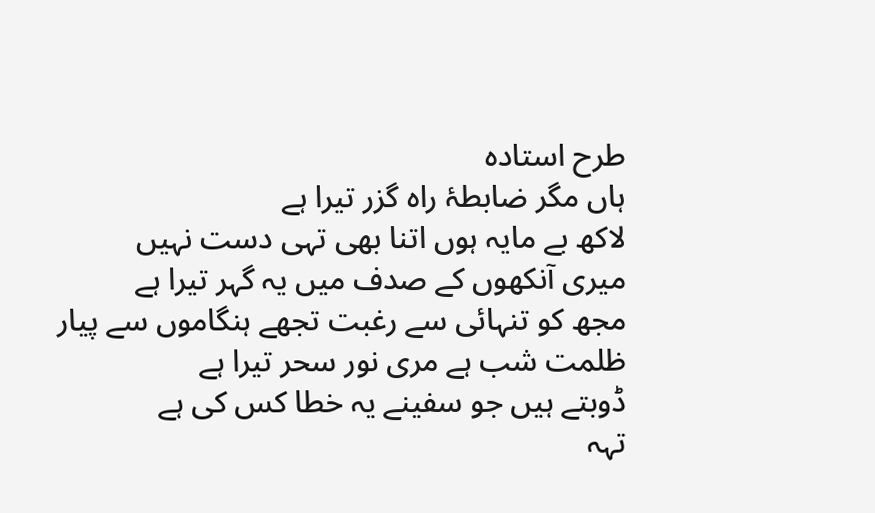طرح استادہ
ہاں مگر ضابطۂ راہ گزر تیرا ہے
لاکھ بے مایہ ہوں اتنا بھی تہی دست نہیں
میری آنکھوں کے صدف میں یہ گہر تیرا ہے
مجھ کو تنہائی سے رغبت تجھے ہنگاموں سے پیار
ظلمت شب ہے مری نور سحر تیرا ہے
ڈوبتے ہیں جو سفینے یہ خطا کس کی ہے
تہہ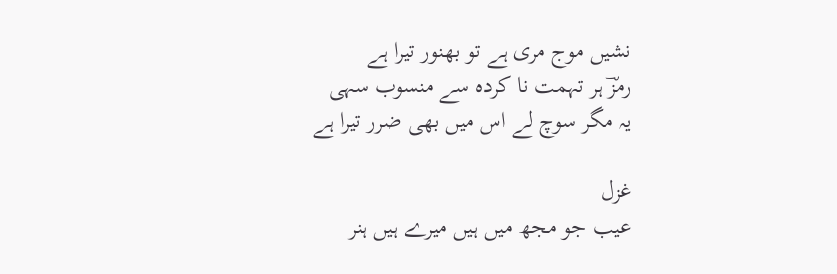نشیں موج مری ہے تو بھنور تیرا ہے
رمزؔ ہر تہمت نا کردہ سے منسوب سہی
یہ مگر سوچ لے اس میں بھی ضرر تیرا ہے

غزل
عیب جو مجھ میں ہیں میرے ہیں ہنر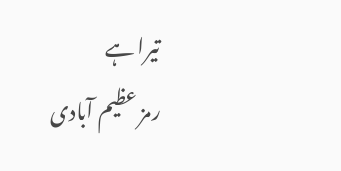تیرا ہے
رمز عظیم آبادی